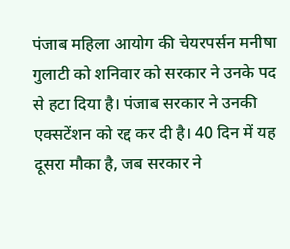पंजाब महिला आयोग की चेयरपर्सन मनीषा गुलाटी को शनिवार को सरकार ने उनके पद से हटा दिया है। पंजाब सरकार ने उनकी एक्सटेंशन को रद्द कर दी है। 40 दिन में यह दूसरा मौका है, जब सरकार ने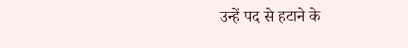उन्हें पद से हटाने के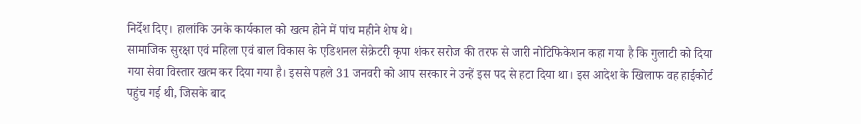निर्देश दिए। हालांकि उनके कार्यकाल को खत्म होने में पांच महीने शेष थे।
सामाजिक सुरक्षा एवं महिला एवं बाल विकास के एडिशनल सेक्रेटरी कृपा शंकर सरोज की तरफ से जारी नोटिफिकेशन कहा गया है कि गुलाटी को दिया गया सेवा विस्तार खत्म कर दिया गया है। इससे पहले 31 जनवरी को आप सरकार ने उन्हें इस पद से हटा दिया था। इस आदेश के खिलाफ वह हाईकोर्ट पहुंच गई थी, जिसके बाद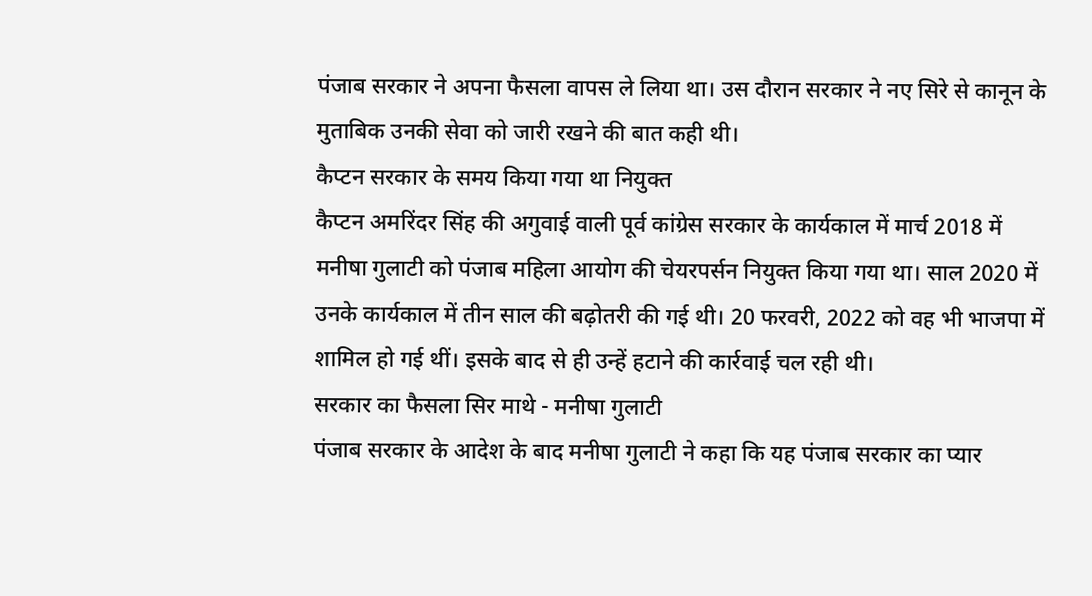पंजाब सरकार ने अपना फैसला वापस ले लिया था। उस दौरान सरकार ने नए सिरे से कानून के मुताबिक उनकी सेवा को जारी रखने की बात कही थी।
कैप्टन सरकार के समय किया गया था नियुक्त
कैप्टन अमरिंदर सिंह की अगुवाई वाली पूर्व कांग्रेस सरकार के कार्यकाल में मार्च 2018 में मनीषा गुलाटी को पंजाब महिला आयोग की चेयरपर्सन नियुक्त किया गया था। साल 2020 में उनके कार्यकाल में तीन साल की बढ़ोतरी की गई थी। 20 फरवरी, 2022 को वह भी भाजपा में शामिल हो गई थीं। इसके बाद से ही उन्हें हटाने की कार्रवाई चल रही थी।
सरकार का फैसला सिर माथे - मनीषा गुलाटी
पंजाब सरकार के आदेश के बाद मनीषा गुलाटी ने कहा कि यह पंजाब सरकार का प्यार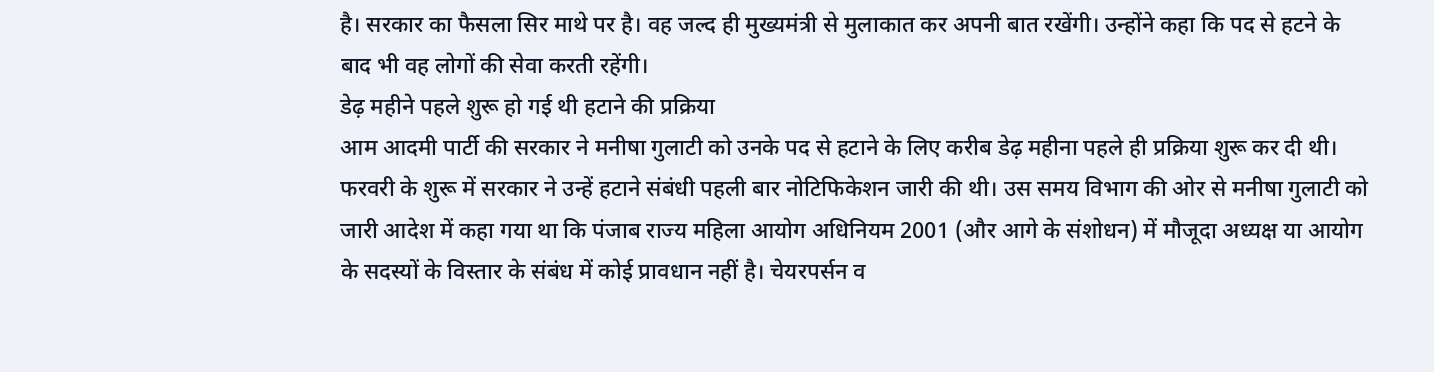है। सरकार का फैसला सिर माथे पर है। वह जल्द ही मुख्यमंत्री से मुलाकात कर अपनी बात रखेंगी। उन्होंने कहा कि पद से हटने के बाद भी वह लोगों की सेवा करती रहेंगी।
डेढ़ महीने पहले शुरू हो गई थी हटाने की प्रक्रिया
आम आदमी पार्टी की सरकार ने मनीषा गुलाटी को उनके पद से हटाने के लिए करीब डेढ़ महीना पहले ही प्रक्रिया शुरू कर दी थी। फरवरी के शुरू में सरकार ने उन्हें हटाने संबंधी पहली बार नोटिफिकेशन जारी की थी। उस समय विभाग की ओर से मनीषा गुलाटी को जारी आदेश में कहा गया था कि पंजाब राज्य महिला आयोग अधिनियम 2001 (और आगे के संशोधन) में मौजूदा अध्यक्ष या आयोग के सदस्यों के विस्तार के संबंध में कोई प्रावधान नहीं है। चेयरपर्सन व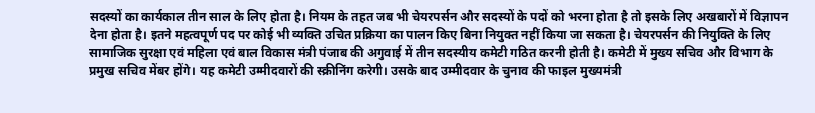सदस्यों का कार्यकाल तीन साल के लिए होता है। नियम के तहत जब भी चेयरपर्सन और सदस्यों के पदों को भरना होता है तो इसके लिए अखबारों में विज्ञापन देना होता है। इतने महत्वपूर्ण पद पर कोई भी व्यक्ति उचित प्रक्रिया का पालन किए बिना नियुक्त नहीं किया जा सकता है। चेयरपर्सन की नियुक्ति के लिए सामाजिक सुरक्षा एवं महिला एवं बाल विकास मंत्री पंजाब की अगुवाई में तीन सदस्यीय कमेटी गठित करनी होती है। कमेटी में मुख्य सचिव और विभाग के प्रमुख सचिव मेंबर होंगे। यह कमेटी उम्मीदवारों की स्क्रीनिंग करेगी। उसके बाद उम्मीदवार के चुनाव की फाइल मुख्यमंत्री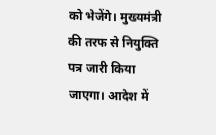को भेजेंगे। मुख्यमंत्री की तरफ से नियुक्ति पत्र जारी किया जाएगा। आदेश में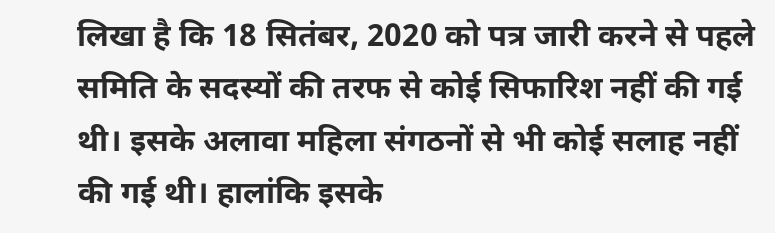लिखा है कि 18 सितंबर, 2020 को पत्र जारी करने से पहले समिति के सदस्यों की तरफ से कोई सिफारिश नहीं की गई थी। इसके अलावा महिला संगठनों से भी कोई सलाह नहीं की गई थी। हालांकि इसके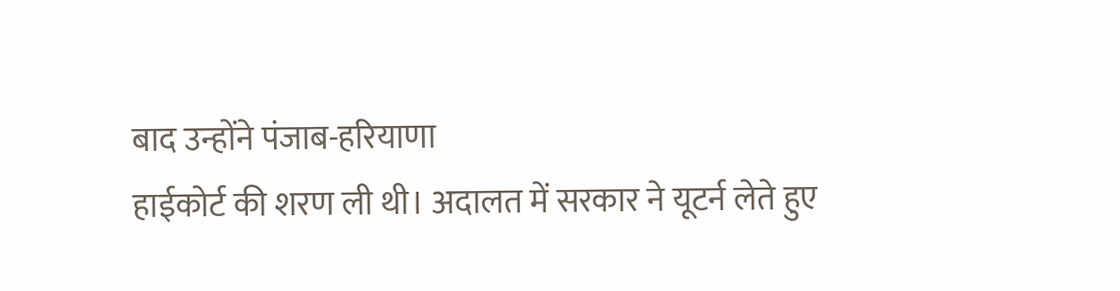बाद उन्होंने पंजाब-हरियाणा
हाईकोर्ट की शरण ली थी। अदालत में सरकार ने यूटर्न लेते हुए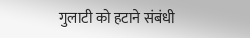गुलाटी को हटाने संबंधी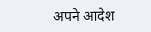अपने आदेश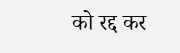को रद्द कर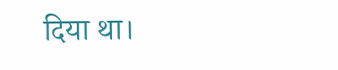दिया था।